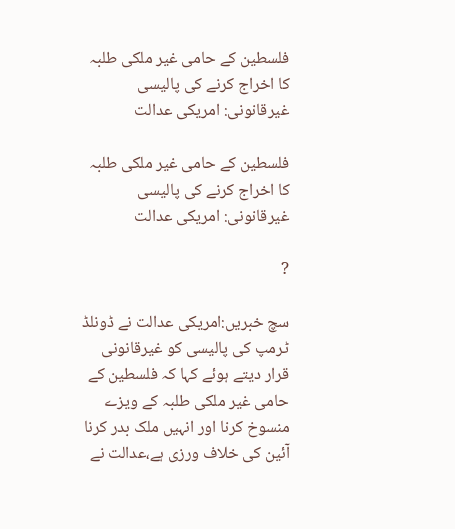فلسطین کے حامی غیر ملکی طلبہ کا اخراج کرنے کی پالیسی غیرقانونی: امریکی عدالت

فلسطین کے حامی غیر ملکی طلبہ کا اخراج کرنے کی پالیسی غیرقانونی: امریکی عدالت

?

سچ خبریں:امریکی عدالت نے ڈونلڈ ٹرمپ کی پالیسی کو غیرقانونی قرار دیتے ہوئے کہا کہ فلسطین کے حامی غیر ملکی طلبہ کے ویزے منسوخ کرنا اور انہیں ملک بدر کرنا آئین کی خلاف ورزی ہے،عدالت نے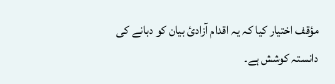مؤقف اختیار کیا کہ یہ اقدام آزادیٔ بیان کو دبانے کی دانستہ کوشش ہے۔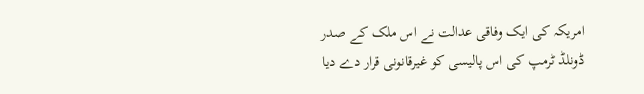امریکہ کی ایک وفاقی عدالت نے اس ملک کے صدر ڈونلڈ ٹرمپ کی اس پالیسی کو غیرقانونی قرار دے دیا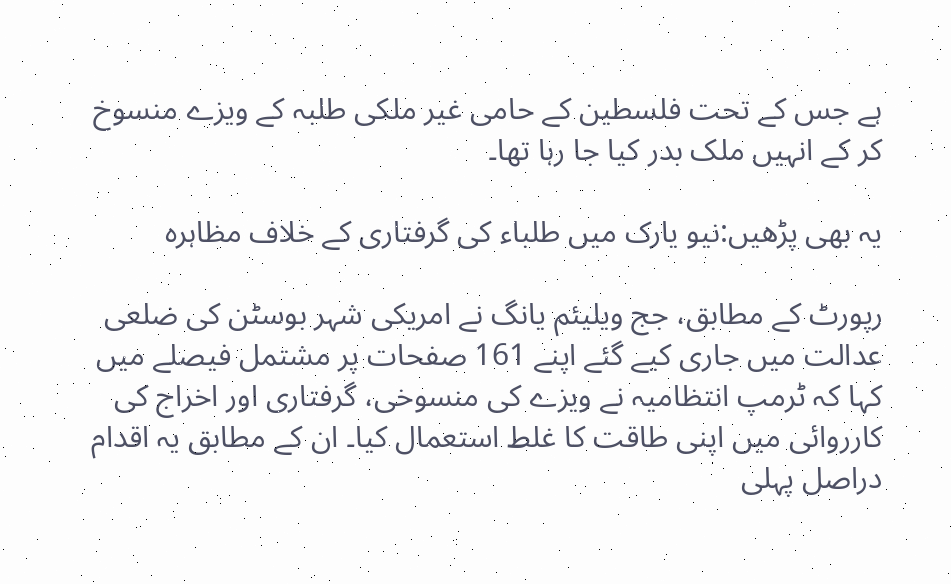ہے جس کے تحت فلسطین کے حامی غیر ملکی طلبہ کے ویزے منسوخ کر کے انہیں ملک بدر کیا جا رہا تھا۔

یہ بھی پڑھیں:نیو یارک میں طلباء کی گرفتاری کے خلاف مظاہرہ

رپورٹ کے مطابق، جج ویلیئم یانگ نے امریکی شہر بوسٹن کی ضلعی عدالت میں جاری کیے گئے اپنے 161 صفحات پر مشتمل فیصلے میں کہا کہ ٹرمپ انتظامیہ نے ویزے کی منسوخی، گرفتاری اور اخراج کی کارروائی میں اپنی طاقت کا غلط استعمال کیا۔ ان کے مطابق یہ اقدام دراصل پہلی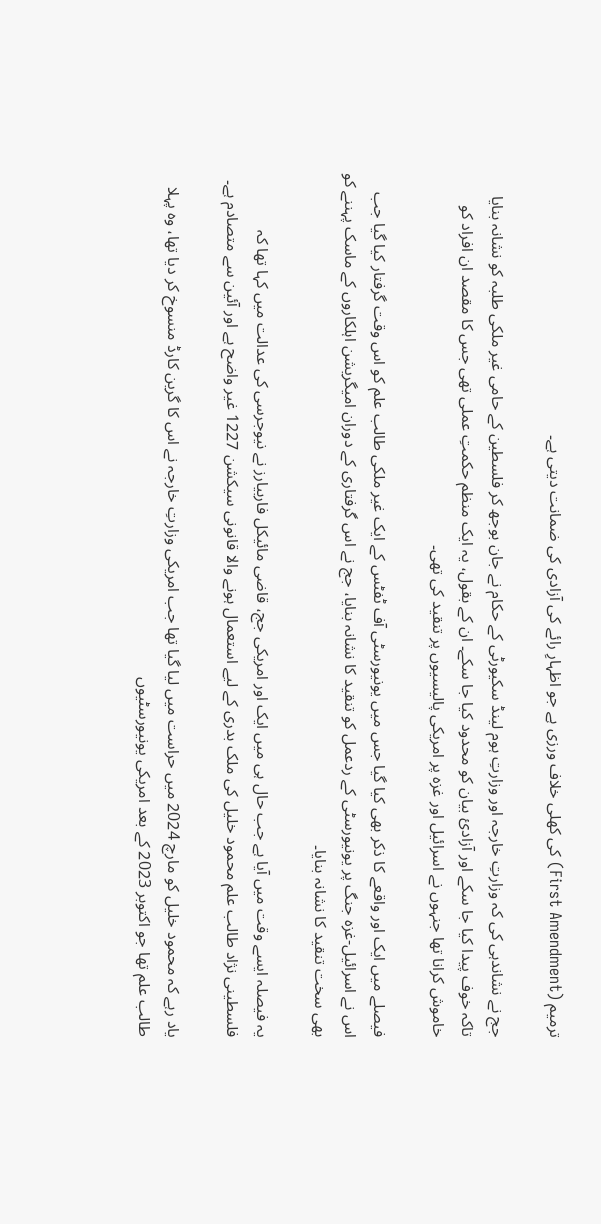ترمیم (First Amendment) کی کھلی خلاف ورزی ہے جو اظہارِ رائے کی آزادی کی ضمانت دیتی ہے۔

جج نے نشاندہی کی کہ وزارتِ خارجہ اور وزارتِ ہوم لینڈ سکیورٹی کے حکام نے جان بوجھ کر فلسطین کے حامی غیر ملکی طلبہ کو نشانہ بنایا تاکہ خوف پیدا کیا جا سکے اور آزادیٔ بیان کو محدود کیا جا سکے۔ ان کے بقول، یہ ایک منظم حکمتِ عملی تھی جس کا مقصد ان افراد کو خاموش کرانا تھا جنہوں نے اسرائیل اور غزہ پر امریکی پالیسیوں پر تنقید کی تھی۔

فیصلے میں ایک اور واقعے کا ذکر بھی کیا گیا جس میں یونیورسٹی آف ٹفٹس کے ایک غیر ملکی طالب علم کو اس وقت گرفتار کیا گیا جب اس نے اسرائیل-غزہ جنگ پر یونیورسٹی کے ردعمل کو تنقید کا نشانہ بنایا، جج نے اس گرفتاری کے دوران امیگریشن اہلکاروں کے ماسک پہننے کو بھی سخت تنقید کا نشانہ بنایا۔

یہ فیصلہ ایسے وقت میں آیا ہے جب حال ہی میں ایک اور امریکی جج، قاضی مائیکل فاربیارز نے نیوجرسی کی عدالت میں کہا تھا کہ فلسطینی نژاد طالب علم محمود خلیل کی ملک بدری کے لیے استعمال ہونے والا قانونی سیکشن 1227 غیر واضح ہے اور آئین سے متصادم ہے۔

یاد رہے کہ محمود خلیل کو مارچ 2024 میں حراست میں لیا گیا تھا جب امریکی وزارتِ خارجہ نے اس کا گرین کارڈ منسوخ کر دیا تھا، وہ پہلا طالب علم تھا جو اکتوبر 2023 کے بعد امریکی یونیورسٹیوں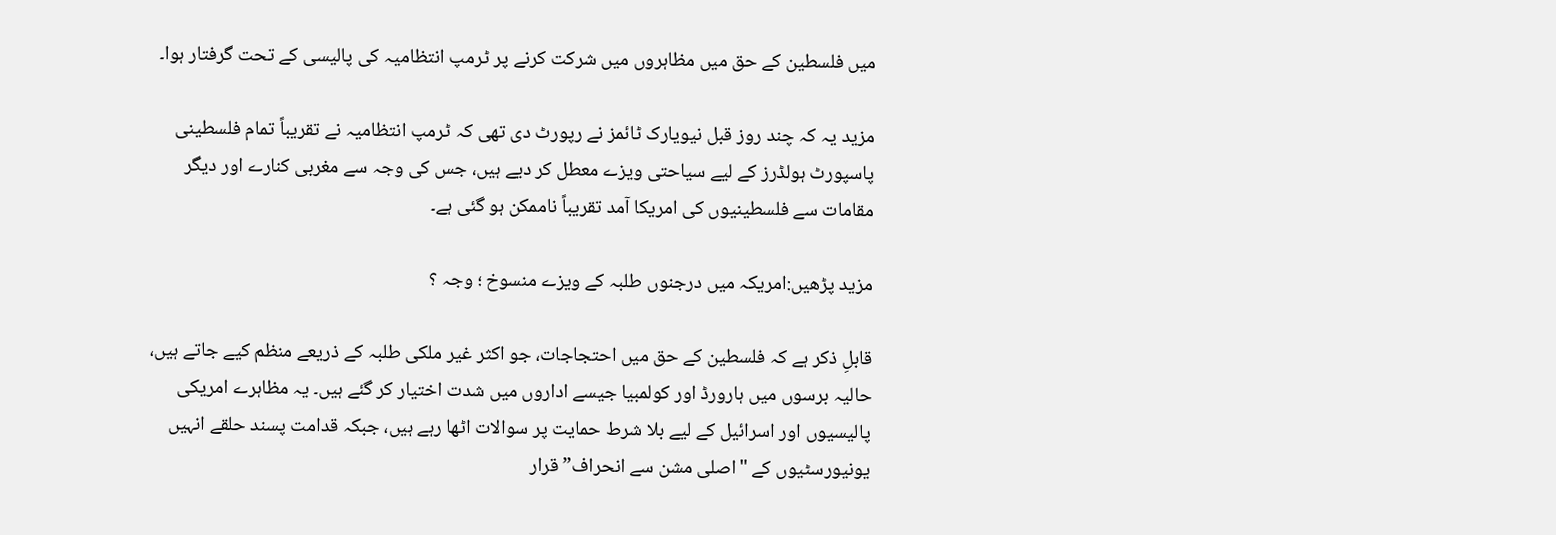میں فلسطین کے حق میں مظاہروں میں شرکت کرنے پر ٹرمپ انتظامیہ کی پالیسی کے تحت گرفتار ہوا۔

مزید یہ کہ چند روز قبل نیویارک ٹائمز نے رپورٹ دی تھی کہ ٹرمپ انتظامیہ نے تقریباً تمام فلسطینی پاسپورٹ ہولڈرز کے لیے سیاحتی ویزے معطل کر دیے ہیں، جس کی وجہ سے مغربی کنارے اور دیگر مقامات سے فلسطینیوں کی امریکا آمد تقریباً ناممکن ہو گئی ہے۔

مزید پڑھیں:امریکہ میں درجنوں طلبہ کے ویزے منسوخ ؛ وجہ ؟

قابلِ ذکر ہے کہ فلسطین کے حق میں احتجاجات، جو اکثر غیر ملکی طلبہ کے ذریعے منظم کیے جاتے ہیں، حالیہ برسوں میں ہارورڈ اور کولمبیا جیسے اداروں میں شدت اختیار کر گئے ہیں۔ یہ مظاہرے امریکی پالیسیوں اور اسرائیل کے لیے بلا شرط حمایت پر سوالات اٹھا رہے ہیں، جبکہ قدامت پسند حلقے انہیں یونیورسٹیوں کے "اصلی مشن سے انحراف” قرار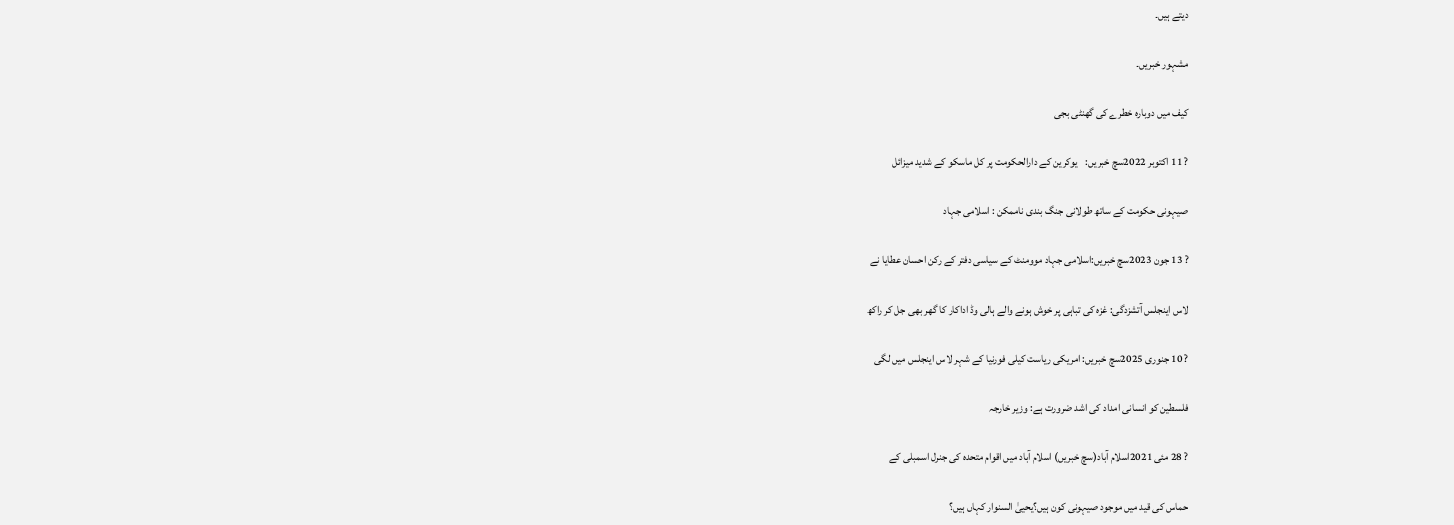دیتے ہیں۔

مشہور خبریں۔

کیف میں دوبارہ خطرے کی گھنٹی بجی

? 11 اکتوبر 2022سچ خبریں:    یوکرین کے دارالحکومت پر کل ماسکو کے شدید میزائل

صیہونی حکومت کے ساتھ طولانی جنگ بندی ناممکن : اسلامی جہاد

? 13 جون 2023سچ خبریں:اسلامی جہاد موومنٹ کے سیاسی دفتر کے رکن احسان عطایا نے

لاس اینجلس آتشزدگی: غزہ کی تباہی پر خوش ہونے والے ہالی وڈ اداکار کا گھر بھی جل کر راکھ

? 10 جنوری 2025سچ خبریں: امریکی ریاست کیلی فورنیا کے شہر لاس اینجلس میں لگی

فلسطین کو انسانی امداد کی اشد ضرورت ہے: وزیر خارجہ

? 28 مئی 2021اسلام آباد(سچ خبریں) اسلام آباد میں اقوام متحدہ کی جنرل اسمبلی کے

حماس کی قید میں موجود صیہونی کون ہیں؟یحییٰ السنوار کہاں ہیں؟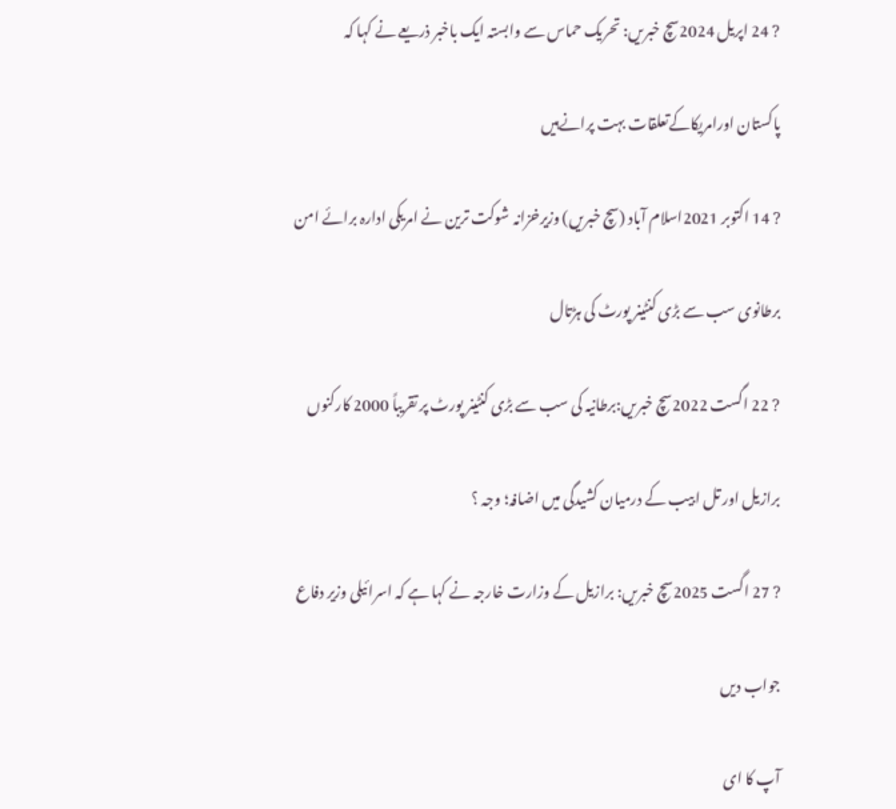? 24 اپریل 2024سچ خبریں: تحریک حماس سے وابستہ ایک باخبر ذریعے نے کہا کہ

پاکستان اورامریکاکےتعلقات بہت پرانےہیں

? 14 اکتوبر 2021اسلام آباد (سچ خبریں) وزیرخزانہ شوکت ترین نے امریکی ادارہ برائے امن

برطانوی سب سے بڑی کنٹینر پورٹ کی ہڑتال

? 22 اگست 2022سچ خبریں:برطانیہ کی سب سے بڑی کنٹینر پورٹ پر تقریباً 2000 کارکنوں

برازیل اور تل ابیب کے درمیان کشیدگی میں اضافہ؛ وجہ ؟

? 27 اگست 2025سچ خبریں: برازیل کے وزارت خارجہ نے کہا ہے کہ اسرائیلی وزیر دفاع

جواب دیں

آپ کا ای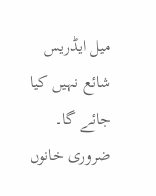میل ایڈریس شائع نہیں کیا جائے گا۔ ضروری خانوں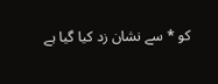کو * سے نشان زد کیا گیا ہے